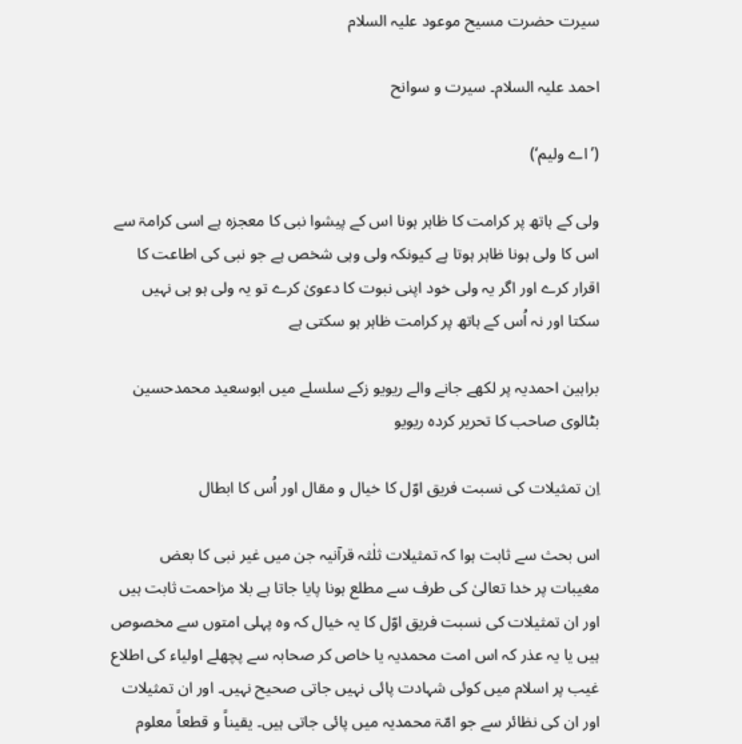سیرت حضرت مسیح موعود علیہ السلام

احمد علیہ السلام۔ سیرت و سوانح

(’اے ولیم‘)

ولی کے ہاتھ پر کرامت کا ظاہر ہونا اس کے پیشوا نبی کا معجزہ ہے اسی کرامۃ سے اس کا ولی ہونا ظاہر ہوتا ہے کیونکہ ولی وہی شخص ہے جو نبی کی اطاعت کا اقرار کرے اور اگر یہ ولی خود اپنی نبوت کا دعویٰ کرے تو یہ ولی ہو ہی نہیں سکتا اور نہ اُس کے ہاتھ پر کرامت ظاہر ہو سکتی ہے

براہین احمدیہ پر لکھے جانے والے ریویو زکے سلسلے میں ابوسعید محمدحسین بٹالوی صاحب کا تحریر کردہ ریویو

اِن تمثیلات کی نسبت فریق اوّل کا خیال و مقال اور اُس کا ابطال

اس بحث سے ثابت ہوا کہ تمثیلات ثلٰثہ قرآنیہ جن میں غیر نبی کا بعض مغیبات پر خدا تعالیٰ کی طرف سے مطلع ہونا پایا جاتا ہے بلا مزاحمت ثابت ہیں اور ان تمثیلات کی نسبت فریق اوّل کا یہ خیال کہ وہ پہلی امتوں سے مخصوص ہیں یا یہ عذر کہ اس امت محمدیہ یا خاص کر صحابہ سے پچھلے اولیاء کی اطلاع غیب پر اسلام میں کوئی شہادت پائی نہیں جاتی صحیح نہیں۔ اور ان تمثیلات اور ان کی نظائر سے جو امّۃ محمدیہ میں پائی جاتی ہیں۔ یقیناً و قطعاً معلوم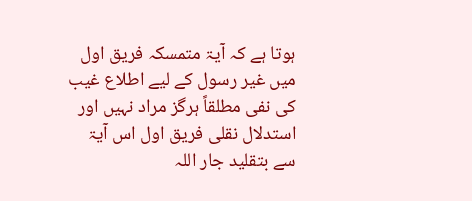ہوتا ہے کہ آیۃ متمسکہ فریق اول میں غیر رسول کے لیے اطلاع غیب کی نفی مطلقاً ہرگز مراد نہیں اور استدلال نقلی فریق اول اس آیۃ سے بتقلید جار اللہ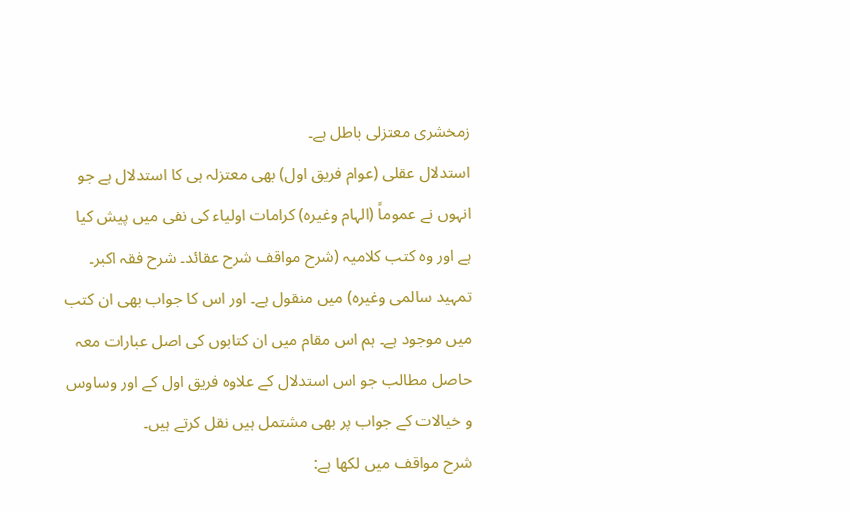زمخشری معتزلی باطل ہے۔
استدلال عقلی (عوام فریق اول) بھی معتزلہ ہی کا استدلال ہے جو انہوں نے عموماً (الہام وغیرہ) کرامات اولیاء کی نفی میں پیش کیا ہے اور وہ کتب کلامیہ (شرح مواقف شرح عقائد۔ شرح فقہ اکبر۔ تمہید سالمی وغیرہ) میں منقول ہے۔ اور اس کا جواب بھی ان کتب میں موجود ہے۔ ہم اس مقام میں ان کتابوں کی اصل عبارات معہ حاصل مطالب جو اس استدلال کے علاوہ فریق اول کے اور وساوس و خیالات کے جواب پر بھی مشتمل ہیں نقل کرتے ہیں۔
شرح مواقف میں لکھا ہے: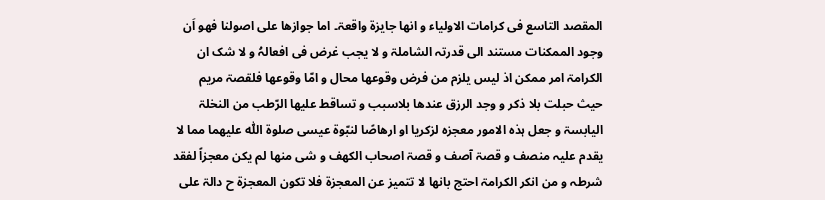المقصد التاسع فی کرامات الاولیاء و انھا جایزۃ واقعۃ۔ اما جوازھا علی اصولنا فھو اَن وجود الممکنات مستند الی قدرتہ الشاملۃ و لا یجب غرض فی افعالہُ و لا شک ان الکرامۃ امر ممکن اذ لیس یلزم من فرض وقوعھا محال و امّا وقوعھا فلقصۃ مریم حیث حبلت بلا ذکر و وجد الرزق عندھا بلاسبب و تساقط علیھا الرّطب من النخلۃ الیابسۃ و جعل ہذہ الامور معجزہ لزکریا او ارھاصًا لنبّوۃ عیسی صلوۃ اللّٰہ علیھما مما لا یقدم علیہ منصف و قصۃ آصف و قصۃ اصحاب الکھف و شی منھا لم یکن معجزاً لفقد شرطہ و من انکر الکرامۃ احتج بانھا لا تتمیز عن المعجزۃ فلا تکون المعجزۃ ح دالۃ علی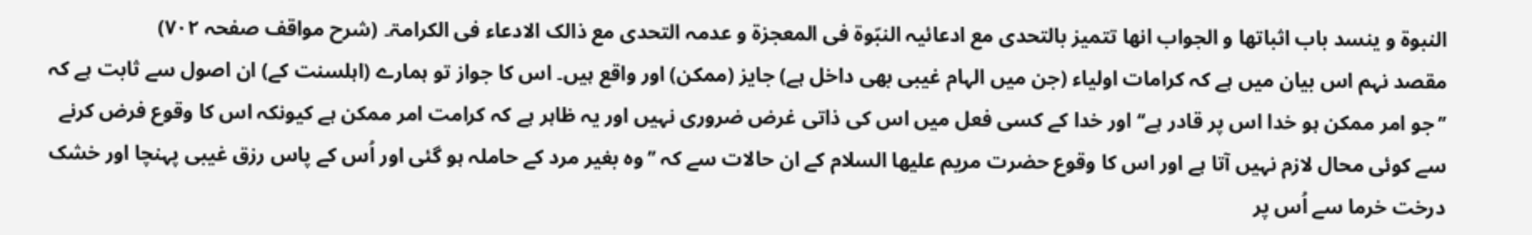النبوۃ و ینسد باب اثباتھا و الجواب انھا تتمیز بالتحدی مع ادعائیہ النبّوۃ فی المعجزۃ و عدمہ التحدی مع ذالک الادعاء فی الکرامۃ۔ (شرح مواقف صفحہ ۷۰۲)
مقصد نہم اس بیان میں ہے کہ کرامات اولیاء (جن میں الہام غیبی بھی داخل ہے) جایز (ممکن) اور واقع ہیں۔ اس کا جواز تو ہمارے (اہلسنت کے) ان اصول سے ثابت ہے کہ ’’جو امر ممکن ہو خدا اس پر قادر ہے‘‘ اور خدا کے کسی فعل میں اس کی ذاتی غرض ضروری نہیں اور یہ ظاہر ہے کہ کرامت امر ممکن ہے کیونکہ اس کا وقوع فرض کرنے سے کوئی محال لازم نہیں آتا ہے اور اس کا وقوع حضرت مریم علیھا السلام کے ان حالات سے کہ ’’وہ بغیر مرد کے حاملہ ہو گئی اور اُس کے پاس رزق غیبی پہنچا اور خشک درخت خرما سے اُس پر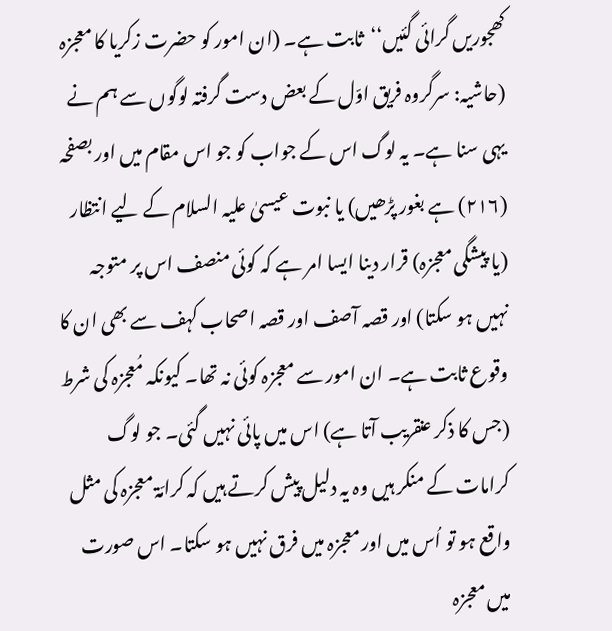کھجوریں گرائی گئیں‘‘ثابت ہے۔ (ان امور کو حضرت زکریا کا معجزہ (حاشیہ: سرگروہ فریق اوّل کے بعض دست گرفتہ لوگوں سے ہم نے یہی سنا ہے۔ یہ لوگ اس کے جواب کو جو اس مقام میں اور بصفحہ (۲۱۶) ہے بغور پڑھیں) یا نبوت عیسیٰ علیہ السلام کے لیے انتظار (یا پیشگی معجزہ) قرار دینا ایسا امر ہے کہ کوئی منصف اس پر متوجہ نہیں ہو سکتا) اور قصہ آصف اور قصہ اصحاب کہف سے بھی ان کا وقوع ثابت ہے۔ ان امور سے معجزہ کوئی نہ تھا۔ کیونکہ مُعجزہ کی شرط (جس کا ذکر عنقریب آتا ہے) اس میں پائی نہیں گئی۔ جو لوگ کرامات کے منکر ہیں وہ یہ دلیل پیش کرتے ہیں کہ کرامّۃ معجزہ کی مثل واقع ہو تو اُس میں اور معجزہ میں فرق نہیں ہو سکتا۔ اس صورت میں معجزہ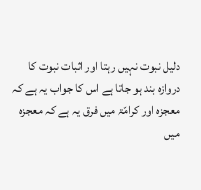دلیل نبوت نہیں رہتا اور اثبات نبوت کا دروازہ بند ہو جاتا ہے اس کا جواب یہ ہے کہ معجزہ اور کرامّۃ میں فرق یہ ہے کہ معجزہ میں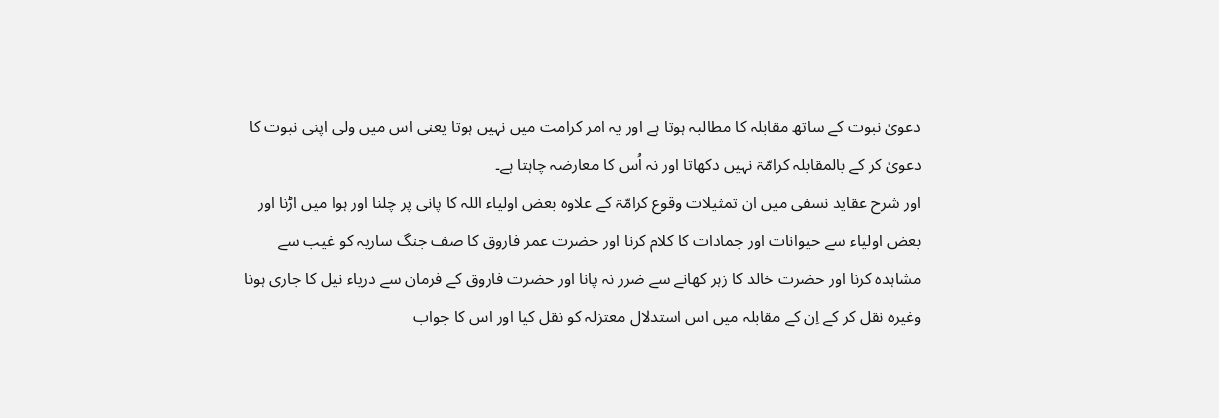دعویٰ نبوت کے ساتھ مقابلہ کا مطالبہ ہوتا ہے اور یہ امر کرامت میں نہیں ہوتا یعنی اس میں ولی اپنی نبوت کا دعویٰ کر کے بالمقابلہ کرامّۃ نہیں دکھاتا اور نہ اُس کا معارضہ چاہتا ہے۔
اور شرح عقاید نسفی میں ان تمثیلات وقوع کرامّۃ کے علاوہ بعض اولیاء اللہ کا پانی پر چلنا اور ہوا میں اڑنا اور بعض اولیاء سے حیوانات اور جمادات کا کلام کرنا اور حضرت عمر فاروق کا صف جنگ ساریہ کو غیب سے مشاہدہ کرنا اور حضرت خالد کا زہر کھانے سے ضرر نہ پانا اور حضرت فاروق کے فرمان سے دریاء نیل کا جاری ہونا وغیرہ نقل کر کے اِن کے مقابلہ میں اس استدلال معتزلہ کو نقل کیا اور اس کا جواب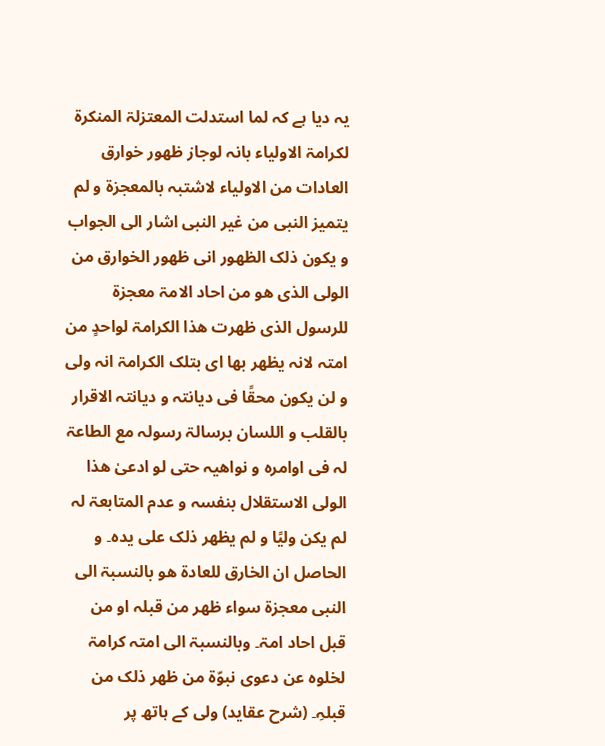یہ دیا ہے کہ لما استدلت المعتزلۃ المنکرۃ لکرامۃ الاولیاء بانہ لوجاز ظھور خوارق العادات من الاولیاء لاشتبہ بالمعجزۃ و لم یتمیز النبی من غیر النبی اشار الی الجواب و یکون ذلک الظھور انی ظھور الخوارق من الولی الذی ھو من احاد الامۃ معجزۃ للرسول الذی ظھرت ھذا الکرامۃ لواحدٍ من امتہ لانہ یظھر بھا ای بتلک الکرامۃ انہ ولی و لن یکون محقًا فی دیانتہ و دیانتہ الاقرار بالقلب و اللسان برسالۃ رسولہ مع الطاعۃ لہ فی اوامرہ و نواھیہ حتی لو ادعیٰ ھذا الولی الاستقلال بنفسہ و عدم المتابعۃ لہ لم یکن ولیًا و لم یظھر ذلک علی یدہ۔ و الحاصل ان الخارق للعادۃ ھو بالنسبۃ الی النبی معجزۃ سواء ظھر من قبلہ او من قبل احاد امۃ۔ وبالنسبۃ الی امتہ کرامۃ لخلوہ عن دعوی نبوّۃ من ظھر ذلک من قبلہِ۔ (شرح عقاید) ولی کے ہاتھ پر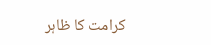کرامت کا ظاہر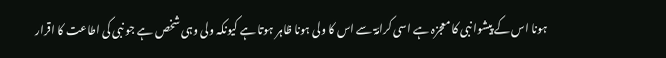ہونا اس کے پیشوا نبی کا معجزہ ہے اسی کرامّۃ سے اس کا ولی ہونا ظاہر ہوتا ہے کیونکہ ولی وہی شخص ہے جو نبی کی اطاعت کا اقرار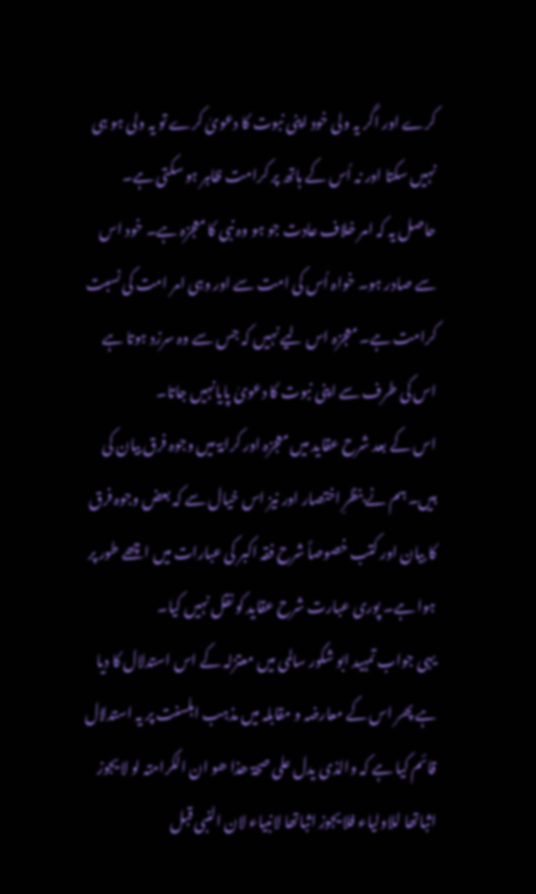کرے اور اگر یہ ولی خود اپنی نبوت کا دعویٰ کرے تو یہ ولی ہو ہی نہیں سکتا اور نہ اُس کے ہاتھ پر کرامت ظاہر ہو سکتی ہے۔
حاصل یہ کہ امر خلاف عادت جو ہو وہ نبی کا معجزہ ہے۔ خود اس سے صادر ہو۔ خواہ اُس کی امت سے اور وہی امر امت کی نسبت کرامت ہے۔ معجزہ اس لیے نہیں کہ جس سے وہ سرزد ہوتا ہے اس کی طرف سے اپنی نبوت کا دعویٰ پایانہیں جاتا۔
اس کے بعد شرح عقاید میں معجزہ اور کرامّۃ میں وجوہ فرق بیان کی ہیں۔ ہم نے بنظرِ اختصار اور نیز اس خیال سے کہ بعض وجوہ فرق کا بیان اور کتب خصوصاً شرح فقہ اکبر کی عبارات میں اچھے طور پر ہوا ہے۔ پوری عبارت شرح عقاید کو نقل نہیں کیا۔
یہی جواب تمہید ابو شکور سالمی میں معتزلہ کے اس استدلال کا دیا ہے پھر اس کے معارضہ و مقابلہ میں مذہب اہلسنت پر یہ استدلال قائم کیا ہے کہ والذی یدل علی صحۃ ھذا ھو ان الکرامتہ لو لا یجوز اثباتھا للاولیاء فلا یجوز اثباتھا لانبیاء لان النبی قبل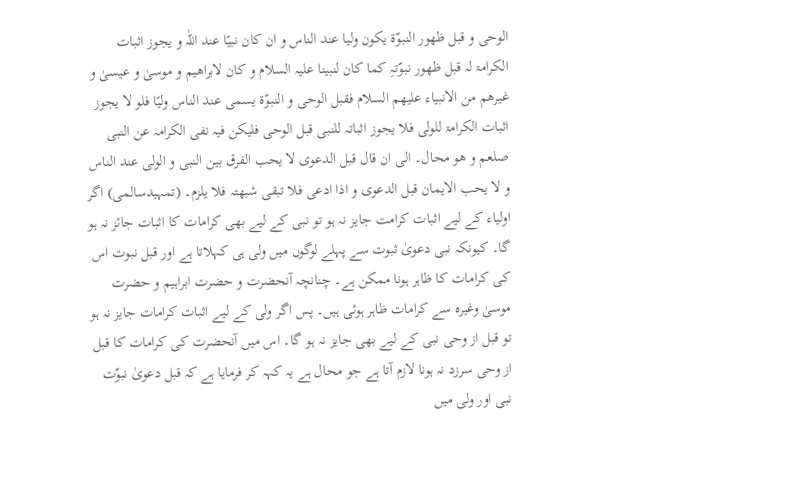الوحی و قبل ظھور النبوّۃ یکون ولیا عند الناس و ان کان نبیًا عند اللّٰہ و یجوز اثبات الکرامۃ لہ قبل ظھور نبوّتہِ کما کان لنبینا علیہ السلام و کان لابراھیم و موسیٰ و عیسیٰ و غیرھم من الانبیاء علیھم السلام فقبل الوحی و النبوّۃ یسمی عند الناس ولیًا فلو لا یجوز اثبات الکرامۃ للولی فلا یجوز اثباتہ للنبی قبل الوحی فلیکن فیہ نفی الکرامہ عن النبی صلعم و ھو محال۔ الی ان قال قبل الدعوی لا یحب الفرق بین النبی و الولی عند الناس و لا یحب الایمان قبل الدعوی و اذا ادعی فلا تبقی شبھتہ فلا یلزم۔ (تمہیدسالمی) اگر اولیاء کے لیے اثبات کرامت جایز نہ ہو تو نبی کے لیے بھی کرامات کا اثبات جائز نہ ہو گا۔ کیونکہ نبی دعویٰ ثبوت سے پہلے لوگوں میں ولی ہی کہلاتا ہے اور قبل نبوت اس کی کرامات کا ظاہر ہونا ممکن ہے۔ چنانچہ آنحضرت و حضرت ابراہیم و حضرت موسیٰ وغیرہ سے کرامات ظاہر ہوئی ہیں۔ پس اگر ولی کے لیے اثبات کرامات جایز نہ ہو تو قبل از وحی نبی کے لیے بھی جایز نہ ہو گا۔ اس میں آنحضرت کی کرامات کا قبل از وحی سرزد نہ ہونا لازم آتا ہے جو محال ہے یہ کہہ کر فرمایا ہے کہ قبل دعویٰ نبوّت نبی اور ولی میں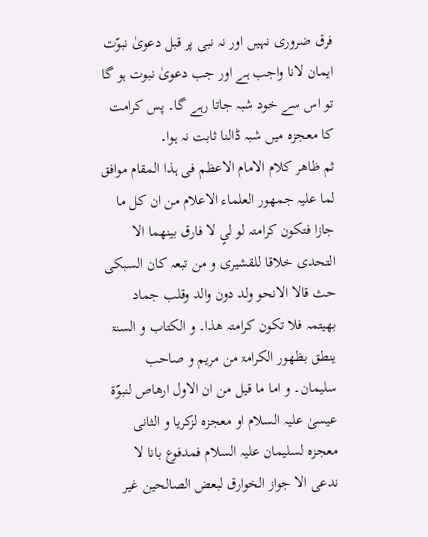فرق ضروری نہیں اور نہ نبی پر قبل دعویٰ نبوّت ایمان لانا واجب ہے اور جب دعویٰ نبوت ہو گا تو اس سے خود شبہ جاتا رہے گا۔ پس کرامت کا معجزہ میں شبہ ڈالنا ثابت نہ ہوا۔
ثم ظاھر کلام الامام الاعظم فی ہذا المقام موافق لما علیہ جمھور العلماء الاعلام من ان کل ما جازا فتکون کرامتہ لو لیٍ لا فارق بینھما الا التحدی خلاقا للقشیری و من تبعہ کان السبکی حث قالا الانحو ولد دون والد وقلب جماد بھیتمہ فلا تکون کرامتہ ھذا۔ و الکتاب و السنۃ ینطق بظھور الکرامۃ من مریم و صاحب سلیمان۔ و اما ما قیل من ان الاول ارھاص لنبوّۃ عیسیٰ علیہ السلام او معجزہ لزکریا و الثانی معجزہ لسلیمان علیہ السلام فمدفوع بانا لا ندعی الا جواز الخوارق لبعض الصالحین غیر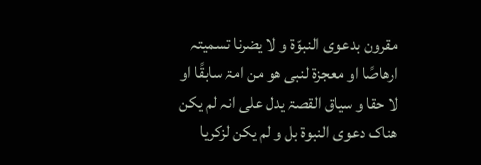مقرون بدعوی النبوّۃ و لا یضرنا تسمیتہ ارھاصًا او معجزۃ لنبی ھو من امۃ سابقًا او لا حقا و سیاق القصۃ یدل علی انہ لم یکن ھناک دعوی النبوۃ بل و لم یکن لزکریا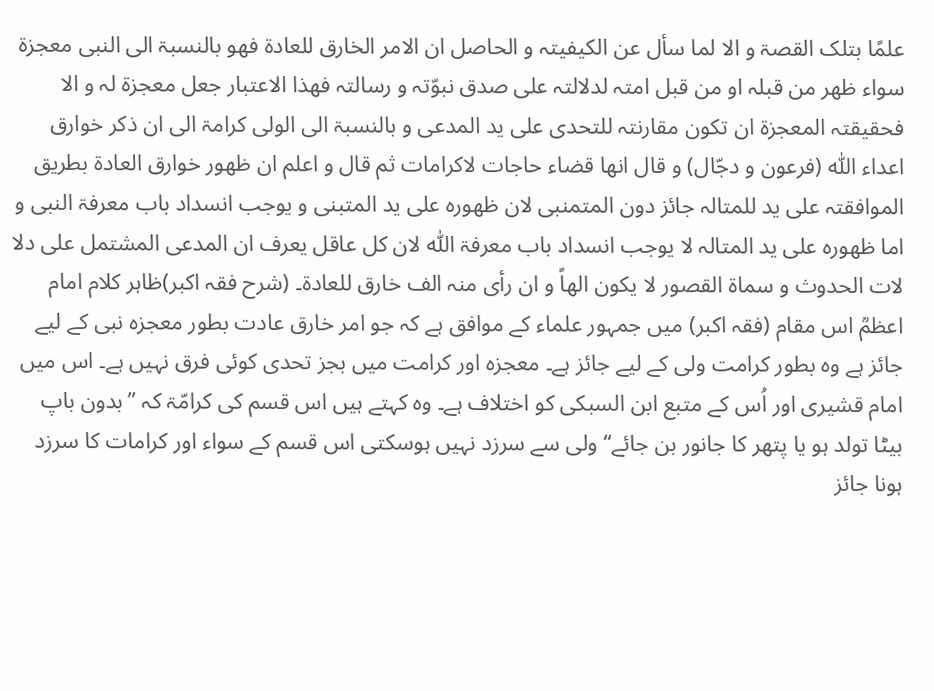علمًا بتلک القصۃ و الا لما سأل عن الکیفیتہ و الحاصل ان الامر الخارق للعادۃ فھو بالنسبۃ الی النبی معجزۃ سواء ظھر من قبلہ او من قبل امتہ لدلالتہ علی صدق نبوّتہ و رسالتہ فھذا الاعتبار جعل معجزۃ لہ و الا فحقیقتہ المعجزۃ ان تکون مقارنتہ للتحدی علی ید المدعی و بالنسبۃ الی الولی کرامۃ الی ان ذکر خوارق اعداء اللّٰہ (فرعون و دجّال) و قال انھا قضاء حاجات لاکرامات ثم قال و اعلم ان ظھور خوارق العادۃ بطریق الموافقتہ علی ید للمتالہ جائز دون المتمنبی لان ظھورہ علی ید المتبنی و یوجب انسداد باب معرفۃ النبی و اما ظھورہ علی ید المتالہ لا یوجب انسداد باب معرفۃ اللّٰہ لان کل عاقل یعرف ان المدعی المشتمل علی دلا لات الحدوث و سماۃ القصور لا یکون الھاً و ان رأی منہ الف خارق للعادۃ۔ (شرح فقہ اکبر)ظاہر کلام امام اعظمؒ اس مقام (فقہ اکبر) میں جمہور علماء کے موافق ہے کہ جو امر خارق عادت بطور معجزہ نبی کے لیے جائز ہے وہ بطور کرامت ولی کے لیے جائز ہے۔ معجزہ اور کرامت میں بجز تحدی کوئی فرق نہیں ہے۔ اس میں امام قشیری اور اُس کے متبع ابن السبکی کو اختلاف ہے۔ وہ کہتے ہیں اس قسم کی کرامّۃ کہ ’’بدون باپ بیٹا تولد ہو یا پتھر کا جانور بن جائے‘‘ ولی سے سرزد نہیں ہوسکتی اس قسم کے سواء اور کرامات کا سرزد ہونا جائز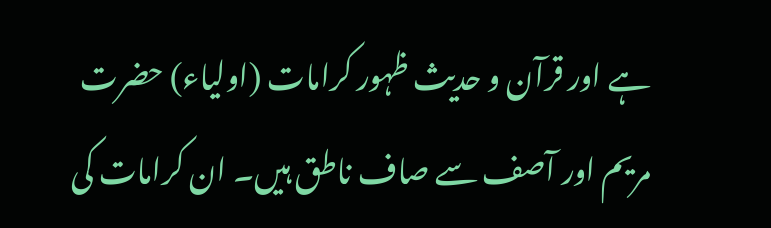ہے اور قرآن و حدیث ظہور کرامات (اولیاء) حضرت مریم اور آصف سے صاف ناطق ہیں۔ ان کرامات کی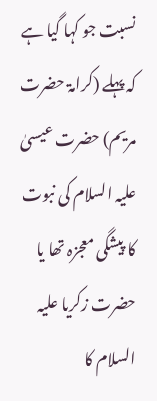نسبت جو کہا گیا ہے کہ پہلے (کرامۃ حضرت مریم) حضرت عیسیٰ علیہ السلام کی نبوت کا پیشگی معجزہ تھا یا حضرت زکریا علیہ السلام کا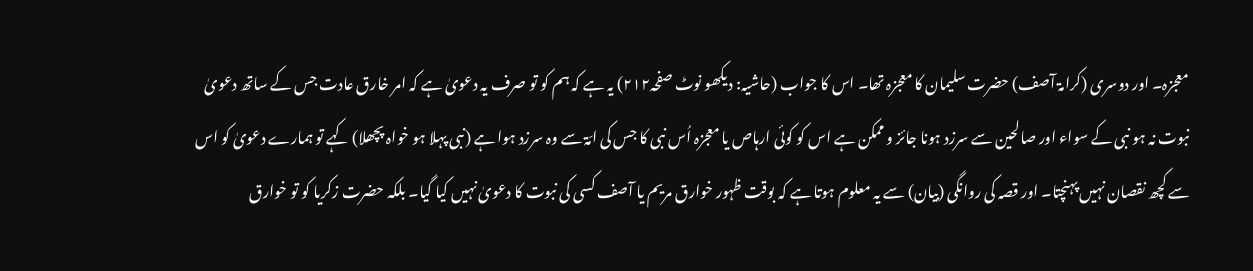معجزہ۔ اور دوسری (کرامۃ آصف) حضرت سلیمان کا معجزہ تھا۔ اس کا جواب (حاشیہ: دیکھو نوٹ صفحہ۲۱۲) یہ ہے کہ ہم کو تو صرف یہ دعویٰ ہے کہ امر خارق عادت جس کے ساتھ دعویٰ نبوت نہ ہو نبی کے سواء اور صالحین سے سرزد ہونا جائز و ممکن ہے اس کو کوئی ارہاص یا معجزہ اُس نبی کا جس کی امّۃ سے وہ سرزد ہوا ہے (نبی پہلا ہو خواہ پچھلا) کہے تو ہمارے دعویٰ کو اس سے کچھ نقصان نہیں پہنچتا۔ اور قصہ کی روانگی (بیان) سے یہ معلوم ہوتا ہے کہ بوقت ظہور خوارق مریم یا آصف کسی کی نبوت کا دعویٰ نہیں کیا گیا۔ بلکہ حضرت زکریا کو تو خوارق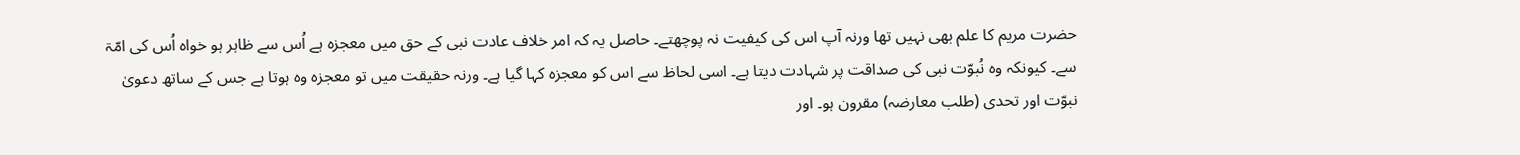حضرت مریم کا علم بھی نہیں تھا ورنہ آپ اس کی کیفیت نہ پوچھتے۔ حاصل یہ کہ امر خلاف عادت نبی کے حق میں معجزہ ہے اُس سے ظاہر ہو خواہ اُس کی امّۃ سے۔ کیونکہ وہ نُبوّت نبی کی صداقت پر شہادت دیتا ہے۔ اسی لحاظ سے اس کو معجزہ کہا گیا ہے۔ ورنہ حقیقت میں تو معجزہ وہ ہوتا ہے جس کے ساتھ دعویٰ نبوّت اور تحدی (طلب معارضہ) مقرون ہو۔ اور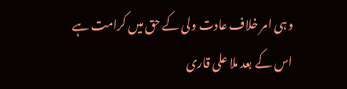وہی امر خلاف عادت ولی کے حق میں کرامت ہے اس کے بعد ملا علی قاری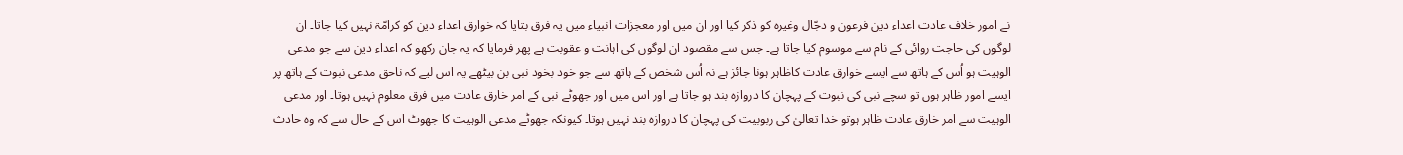نے امور خلاف عادت اعداء دین فرعون و دجّال وغیرہ کو ذکر کیا اور ان میں اور معجزات انبیاء میں یہ فرق بتایا کہ خوارق اعداء دین کو کرامّۃ نہیں کیا جاتا۔ ان لوگوں کی حاجت روائی کے نام سے موسوم کیا جاتا ہے۔ جس سے مقصود ان لوگوں کی اہانت و عقوبت ہے پھر فرمایا کہ یہ جان رکھو کہ اعداء دین سے جو مدعی الوہیت ہو اُس کے ہاتھ سے ایسے خوارق عادت کاظاہر ہونا جائز ہے نہ اُس شخص کے ہاتھ سے جو خود بخود نبی بن بیٹھے یہ اس لیے کہ ناحق مدعی نبوت کے ہاتھ پر ایسے امور ظاہر ہوں تو سچے نبی کی نبوت کے پہچان کا دروازہ بند ہو جاتا ہے اور اس میں اور جھوٹے نبی کے امر خارق عادت میں فرق معلوم نہیں ہوتا۔ اور مدعی الوہیت سے امر خارق عادت ظاہر ہوتو خدا تعالیٰ کی ربوبیت کی پہچان کا دروازہ بند نہیں ہوتا۔ کیونکہ جھوٹے مدعی الوہیت کا جھوٹ اس کے حال سے کہ وہ حادث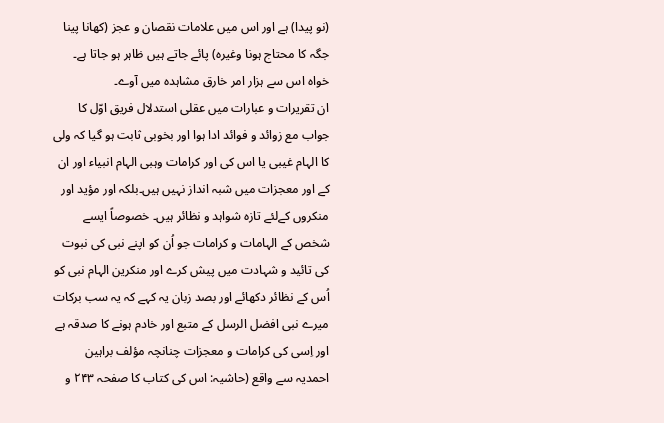(نو پیدا) ہے اور اس میں علامات نقصان و عجز (کھانا پینا جگہ کا محتاج ہونا وغیرہ) پائے جاتے ہیں ظاہر ہو جاتا ہے۔ خواہ اس سے ہزار امر خارق مشاہدہ میں آوے۔
ان تقریرات و عبارات میں عقلی استدلال فریق اوّل کا جواب مع زوائد و فوائد ادا ہوا اور بخوبی ثابت ہو گیا کہ ولی کا الہام غیبی یا اس کی اور کرامات وہبی الہام انبیاء اور ان کے اور معجزات میں شبہ انداز نہیں ہیں۔بلکہ اور مؤید اور منکروں کےلئے تازہ شواہد و نظائر ہیں۔ خصوصاً ایسے شخص کے الہامات و کرامات جو اُن کو اپنے نبی کی نبوت کی تائید و شہادت میں پیش کرے اور منکرین الہام نبی کو اُس کے نظائر دکھائے اور بصد زبان یہ کہے کہ یہ سب برکات میرے نبی افضل الرسل کے متبع اور خادم ہونے کا صدقہ ہے اور اِسی کی کرامات و معجزات چنانچہ مؤلف براہین احمدیہ سے واقع (حاشیہ: اس کی کتاب کا صفحہ ۲۴۳ و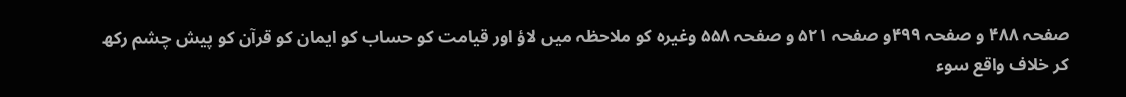صفحہ ۴۸۸ و صفحہ ۴۹۹و صفحہ ۵۲۱ و صفحہ ۵۵۸ وغیرہ کو ملاحظہ میں لاؤ اور قیامت کو حساب کو ایمان کو قرآن کو پیش چشم رکھ کر خلاف واقع سوء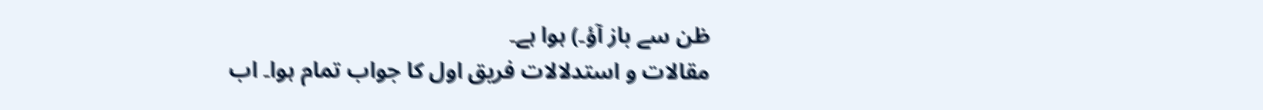ظن سے باز آؤ۔) ہوا ہے۔
مقالات و استدلالات فریق اول کا جواب تمام ہوا۔ اب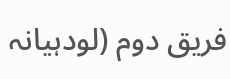فریق دوم (لودہیانہ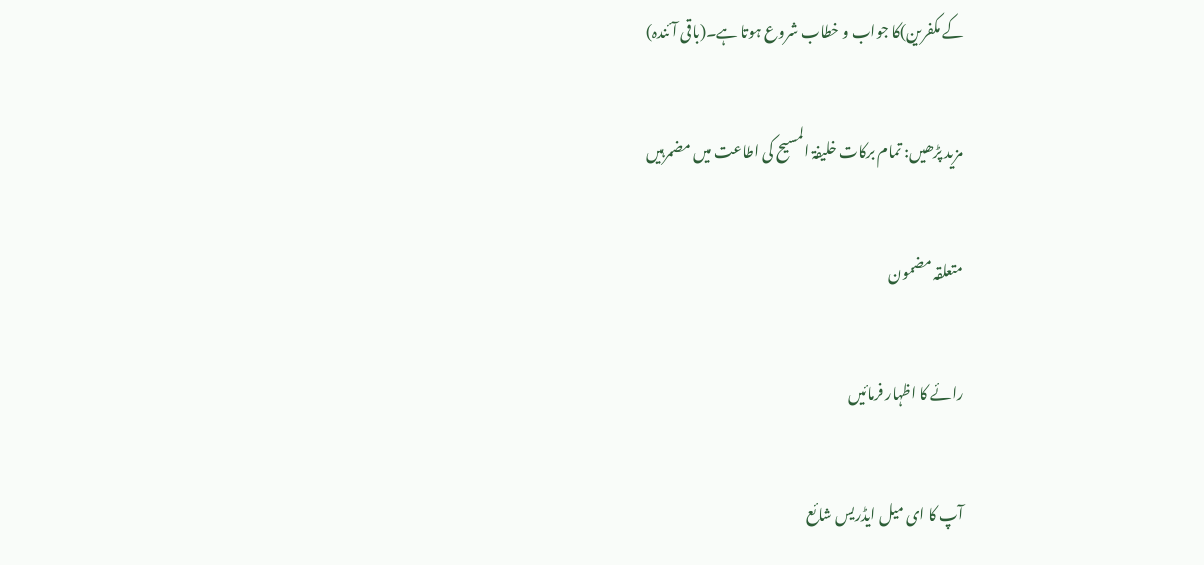کے مکفرین)کا جواب و خطاب شروع ہوتا ہے۔(باقی آئندہ)

مزید پڑھیں: تمام برکات خلیفۃ المسیح کی اطاعت میں مضمرہیں

متعلقہ مضمون

رائے کا اظہار فرمائیں

آپ کا ای میل ایڈریس شائع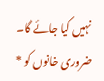نہیں کیا جائے گا۔ ضروری خانوں کو *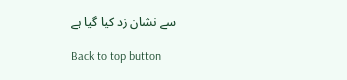سے نشان زد کیا گیا ہے

Back to top button